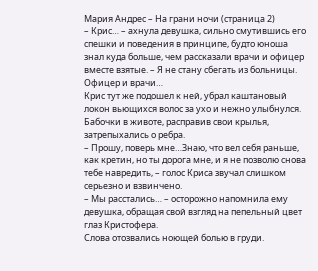Мария Андрес – На грани ночи (страница 2)
– Крис… – ахнула девушка, сильно смутившись его спешки и поведения в принципе, будто юноша знал куда больше, чем рассказали врачи и офицер вместе взятые. – Я не стану сбегать из больницы. Офицер и врачи…
Крис тут же подошел к ней, убрал каштановый локон вьющихся волос за ухо и нежно улыбнулся. Бабочки в животе, расправив свои крылья, затрепыхались о ребра.
– Прошу, поверь мне…Знаю, что вел себя раньше, как кретин, но ты дорога мне, и я не позволю снова тебе навредить, – голос Криса звучал слишком серьезно и взвинчено.
– Мы расстались… – осторожно напомнила ему девушка, обращая свой взгляд на пепельный цвет глаз Кристофера.
Слова отозвались ноющей болью в груди.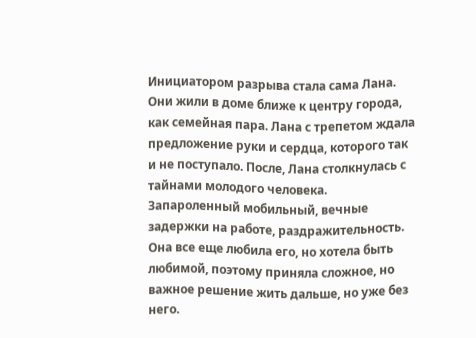Инициатором разрыва стала сама Лана. Они жили в доме ближе к центру города, как семейная пара. Лана с трепетом ждала предложение руки и сердца, которого так и не поступало. После, Лана столкнулась с тайнами молодого человека. Запароленный мобильный, вечные задержки на работе, раздражительность. Она все еще любила его, но хотела быть любимой, поэтому приняла сложное, но важное решение жить дальше, но уже без него.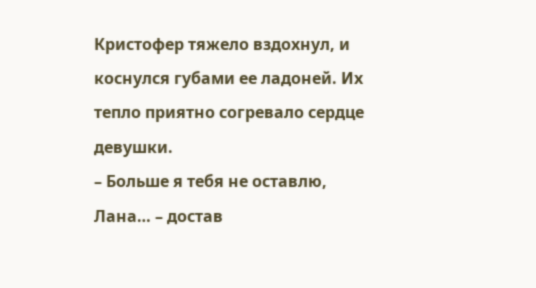Кристофер тяжело вздохнул, и коснулся губами ее ладоней. Их тепло приятно согревало сердце девушки.
– Больше я тебя не оставлю, Лана… – достав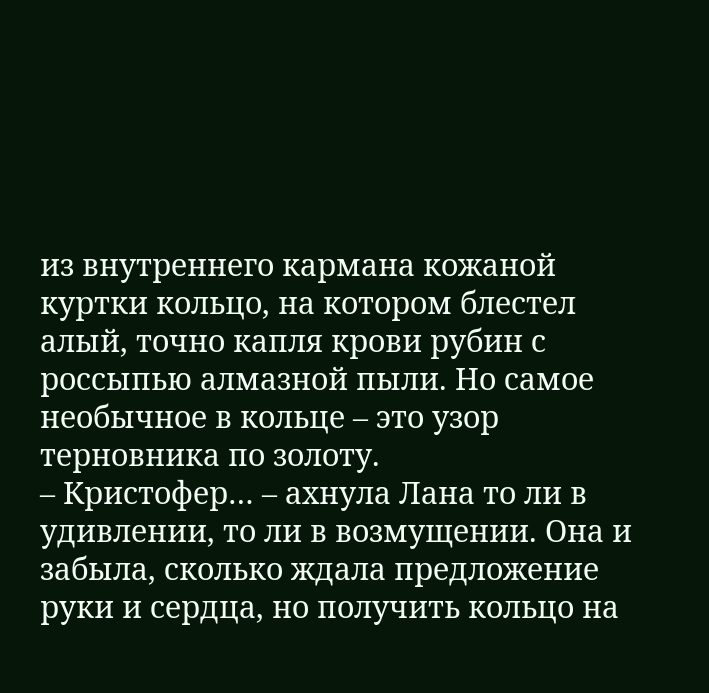из внутреннего кармана кожаной куртки кольцо, на котором блестел алый, точно капля крови рубин с россыпью алмазной пыли. Но самое необычное в кольце – это узор терновника по золоту.
– Кристофер… – ахнула Лана то ли в удивлении, то ли в возмущении. Она и забыла, сколько ждала предложение руки и сердца, но получить кольцо на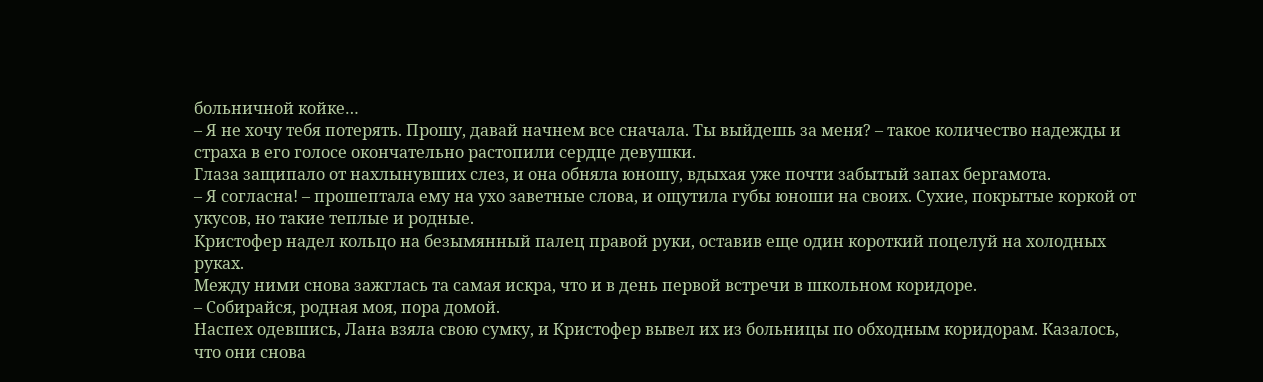больничной койке…
– Я не хочу тебя потерять. Прошу, давай начнем все сначала. Ты выйдешь за меня? – такое количество надежды и страха в его голосе окончательно растопили сердце девушки.
Глаза защипало от нахлынувших слез, и она обняла юношу, вдыхая уже почти забытый запах бергамота.
– Я согласна! – прошептала ему на ухо заветные слова, и ощутила губы юноши на своих. Сухие, покрытые коркой от укусов, но такие теплые и родные.
Кристофер надел кольцо на безымянный палец правой руки, оставив еще один короткий поцелуй на холодных руках.
Между ними снова зажглась та самая искра, что и в день первой встречи в школьном коридоре.
– Собирайся, родная моя, пора домой.
Наспех одевшись, Лана взяла свою сумку, и Кристофер вывел их из больницы по обходным коридорам. Казалось, что они снова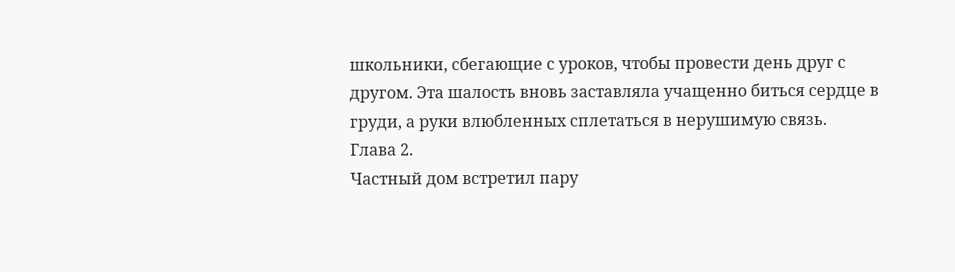школьники, сбегающие с уроков, чтобы провести день друг с другом. Эта шалость вновь заставляла учащенно биться сердце в груди, а руки влюбленных сплетаться в нерушимую связь.
Глава 2.
Частный дом встретил пару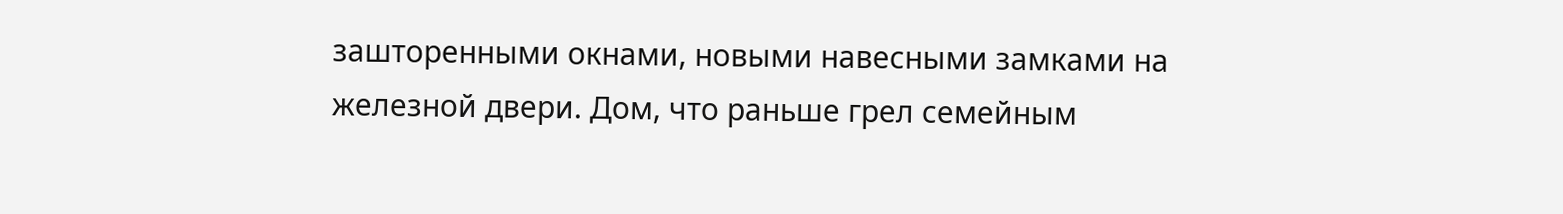зашторенными окнами, новыми навесными замками на железной двери. Дом, что раньше грел семейным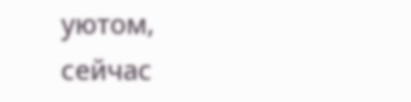уютом, сейчас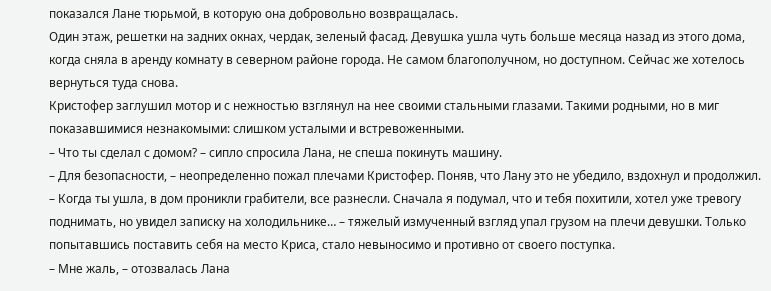показался Лане тюрьмой, в которую она добровольно возвращалась.
Один этаж, решетки на задних окнах, чердак, зеленый фасад. Девушка ушла чуть больше месяца назад из этого дома, когда сняла в аренду комнату в северном районе города. Не самом благополучном, но доступном. Сейчас же хотелось вернуться туда снова.
Кристофер заглушил мотор и с нежностью взглянул на нее своими стальными глазами. Такими родными, но в миг показавшимися незнакомыми: слишком усталыми и встревоженными.
– Что ты сделал с домом? – сипло спросила Лана, не спеша покинуть машину.
– Для безопасности, – неопределенно пожал плечами Кристофер. Поняв, что Лану это не убедило, вздохнул и продолжил. – Когда ты ушла, в дом проникли грабители, все разнесли. Сначала я подумал, что и тебя похитили, хотел уже тревогу поднимать, но увидел записку на холодильнике… – тяжелый измученный взгляд упал грузом на плечи девушки. Только попытавшись поставить себя на место Криса, стало невыносимо и противно от своего поступка.
– Мне жаль, – отозвалась Лана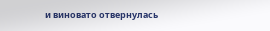и виновато отвернулась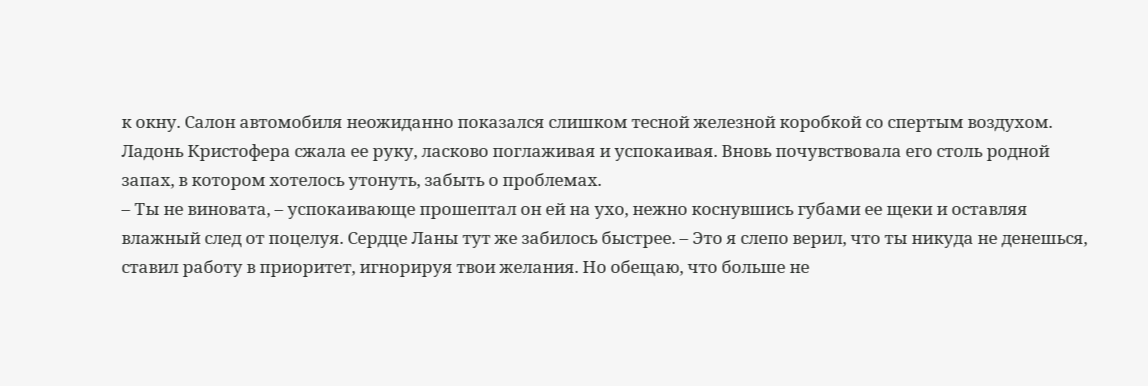к окну. Салон автомобиля неожиданно показался слишком тесной железной коробкой со спертым воздухом.
Ладонь Кристофера сжала ее руку, ласково поглаживая и успокаивая. Вновь почувствовала его столь родной запах, в котором хотелось утонуть, забыть о проблемах.
– Ты не виновата, – успокаивающе прошептал он ей на ухо, нежно коснувшись губами ее щеки и оставляя влажный след от поцелуя. Сердце Ланы тут же забилось быстрее. – Это я слепо верил, что ты никуда не денешься, ставил работу в приоритет, игнорируя твои желания. Но обещаю, что больше не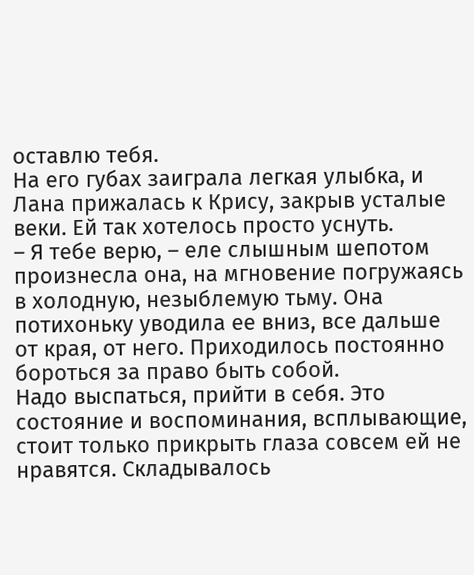оставлю тебя.
На его губах заиграла легкая улыбка, и Лана прижалась к Крису, закрыв усталые веки. Ей так хотелось просто уснуть.
– Я тебе верю, – еле слышным шепотом произнесла она, на мгновение погружаясь в холодную, незыблемую тьму. Она потихоньку уводила ее вниз, все дальше от края, от него. Приходилось постоянно бороться за право быть собой.
Надо выспаться, прийти в себя. Это состояние и воспоминания, всплывающие, стоит только прикрыть глаза совсем ей не нравятся. Складывалось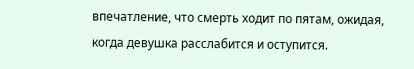впечатление, что смерть ходит по пятам, ожидая, когда девушка расслабится и оступится.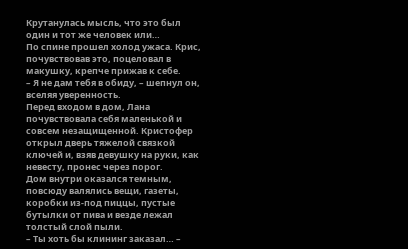Крутанулась мысль, что это был один и тот же человек или…
По спине прошел холод ужаса. Крис, почувствовав это, поцеловал в макушку, крепче прижав к себе.
– Я не дам тебя в обиду, – шепнул он, вселяя уверенность.
Перед входом в дом, Лана почувствовала себя маленькой и совсем незащищенной. Кристофер открыл дверь тяжелой связкой ключей и, взяв девушку на руки, как невесту, пронес через порог.
Дом внутри оказался темным, повсюду валялись вещи, газеты, коробки из-под пиццы, пустые бутылки от пива и везде лежал толстый слой пыли.
– Ты хоть бы клининг заказал… –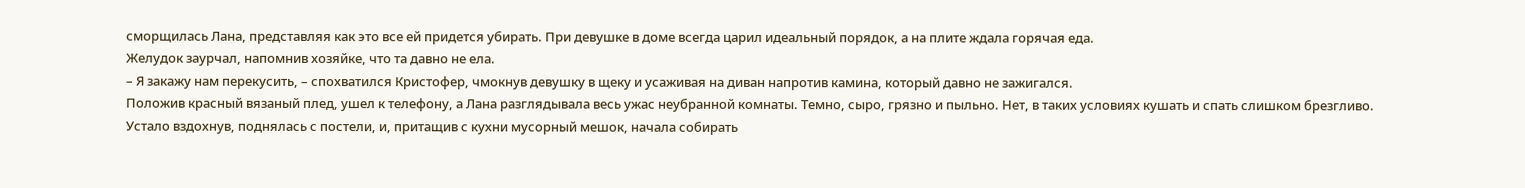сморщилась Лана, представляя как это все ей придется убирать. При девушке в доме всегда царил идеальный порядок, а на плите ждала горячая еда.
Желудок заурчал, напомнив хозяйке, что та давно не ела.
– Я закажу нам перекусить, – спохватился Кристофер, чмокнув девушку в щеку и усаживая на диван напротив камина, который давно не зажигался.
Положив красный вязаный плед, ушел к телефону, а Лана разглядывала весь ужас неубранной комнаты. Темно, сыро, грязно и пыльно. Нет, в таких условиях кушать и спать слишком брезгливо.
Устало вздохнув, поднялась с постели, и, притащив с кухни мусорный мешок, начала собирать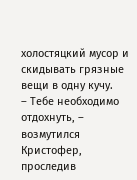холостяцкий мусор и скидывать грязные вещи в одну кучу.
– Тебе необходимо отдохнуть, – возмутился Кристофер, проследив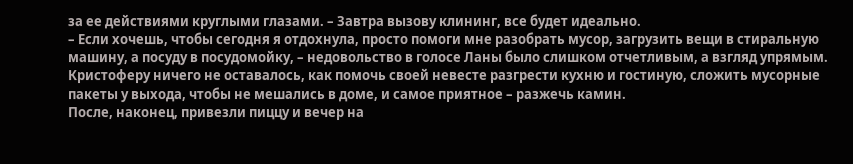за ее действиями круглыми глазами. – Завтра вызову клининг, все будет идеально.
– Если хочешь, чтобы сегодня я отдохнула, просто помоги мне разобрать мусор, загрузить вещи в стиральную машину, а посуду в посудомойку, – недовольство в голосе Ланы было слишком отчетливым, а взгляд упрямым. Кристоферу ничего не оставалось, как помочь своей невесте разгрести кухню и гостиную, сложить мусорные пакеты у выхода, чтобы не мешались в доме, и самое приятное – разжечь камин.
После, наконец, привезли пиццу и вечер на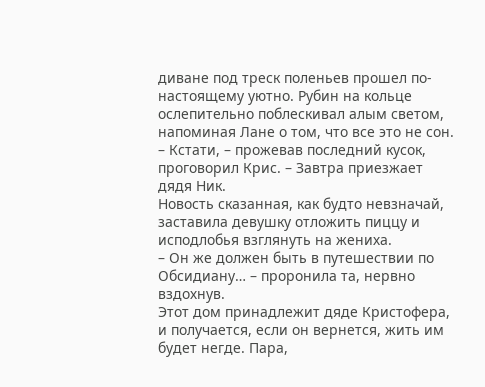диване под треск поленьев прошел по-настоящему уютно. Рубин на кольце ослепительно поблескивал алым светом, напоминая Лане о том, что все это не сон.
– Кстати, – прожевав последний кусок, проговорил Крис. – Завтра приезжает дядя Ник.
Новость сказанная, как будто невзначай, заставила девушку отложить пиццу и исподлобья взглянуть на жениха.
– Он же должен быть в путешествии по Обсидиану… – проронила та, нервно вздохнув.
Этот дом принадлежит дяде Кристофера, и получается, если он вернется, жить им будет негде. Пара,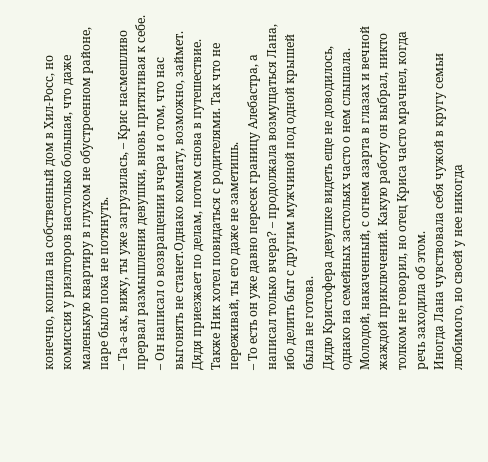конечно, копила на собственный дом в Хил-Росс, но комиссия у риэлторов настолько большая, что даже маленькую квартиру в глухом не обустроенном районе, паре было пока не потянуть.
– Та-а-ак, вижу, ты уже загрузилась, – Крис насмешливо прервал размышления девушки, вновь притягивая к себе. – Он написал о возвращении вчера и о том, что нас выгонять не станет.Однако комнату, возможно, займет. Дядя приезжает по делам, потом снова в путешествие. Также Ник хотел повидаться с родителями. Так что не переживай, ты его даже не заметишь.
– То есть он уже давно пересек границу Алебастра, а написал только вчера? – продолжала возмущаться Лана, ибо делить быт с другим мужчиной под одной крышей была не готова.
Дядю Кристофера девушке видеть еще не доводилось, однако на семейных застольях часто о нем слышала. Молодой, накаченный, с огнем азарта в глазах и вечной жаждой приключений. Какую работу он выбрал, никто толком не говорил, но отец Криса часто мрачнел, когда речь заходила об этом.
Иногда Лана чувствовала себя чужой в кругу семьи любимого, но своей у нее никогда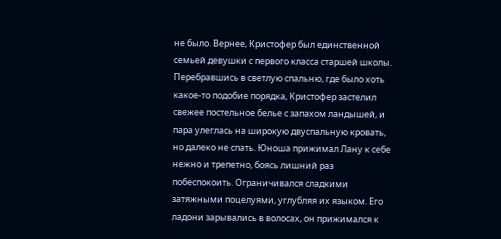не было. Вернее, Кристофер был единственной семьей девушки с первого класса старшей школы.
Перебравшись в светлую спальню, где было хоть какое-то подобие порядка, Кристофер застелил свежее постельное белье с запахом ландышей, и пара улеглась на широкую двуспальную кровать, но далеко не спать. Юноша прижимал Лану к себе нежно и трепетно, боясь лишний раз побеспокоить. Ограничивался сладкими затяжными поцелуями, углубляя их языком. Его ладони зарывались в волосах, он прижимался к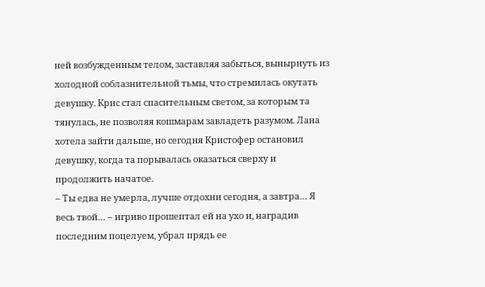ней возбужденным телом, заставляя забыться, вынырнуть из холодной соблазнительной тьмы, что стремилась окутать девушку. Крис стал спасительным светом, за которым та тянулась, не позволяя кошмарам завладеть разумом. Лана хотела зайти дальше, но сегодня Кристофер остановил девушку, когда та порывалась оказаться сверху и продолжить начатое.
– Ты едва не умерла, лучше отдохни сегодня, а завтра… Я весь твой… – игриво прошептал ей на ухо и, наградив последним поцелуем, убрал прядь ее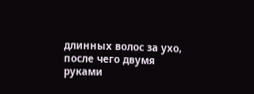длинных волос за ухо, после чего двумя руками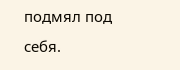подмял под себя.